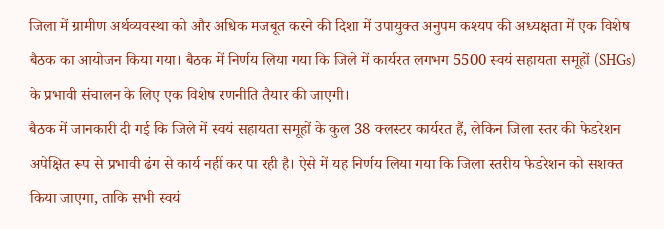जिला में ग्रामीण अर्थव्यवस्था को और अधिक मजबूत करने की दिशा में उपायुक्त अनुपम कश्यप की अध्यक्षता में एक विशेष बैठक का आयोजन किया गया। बैठक में निर्णय लिया गया कि जिले में कार्यरत लगभग 5500 स्वयं सहायता समूहों (SHGs) के प्रभावी संचालन के लिए एक विशेष रणनीति तैयार की जाएगी।
बैठक में जानकारी दी गई कि जिले में स्वयं सहायता समूहों के कुल 38 क्लस्टर कार्यरत हैं, लेकिन जिला स्तर की फेडरेशन अपेक्षित रूप से प्रभावी ढंग से कार्य नहीं कर पा रही है। ऐसे में यह निर्णय लिया गया कि जिला स्तरीय फेडरेशन को सशक्त किया जाएगा, ताकि सभी स्वयं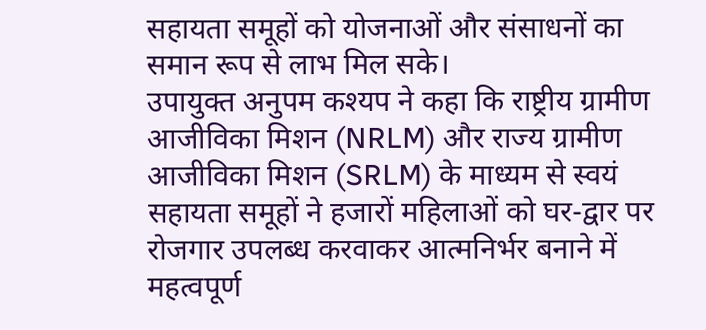सहायता समूहों को योजनाओं और संसाधनों का समान रूप से लाभ मिल सके।
उपायुक्त अनुपम कश्यप ने कहा कि राष्ट्रीय ग्रामीण आजीविका मिशन (NRLM) और राज्य ग्रामीण आजीविका मिशन (SRLM) के माध्यम से स्वयं सहायता समूहों ने हजारों महिलाओं को घर-द्वार पर रोजगार उपलब्ध करवाकर आत्मनिर्भर बनाने में महत्वपूर्ण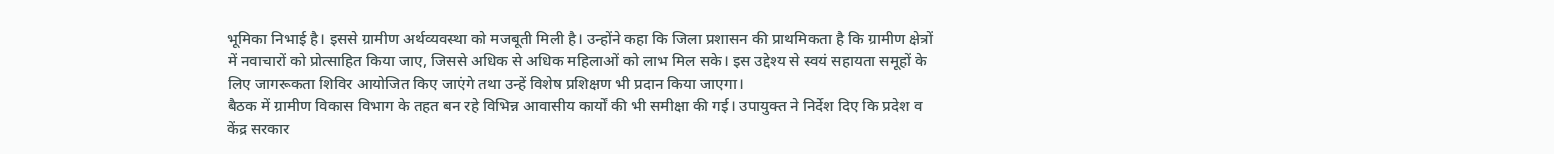भूमिका निभाई है। इससे ग्रामीण अर्थव्यवस्था को मजबूती मिली है। उन्होंने कहा कि जिला प्रशासन की प्राथमिकता है कि ग्रामीण क्षेत्रों में नवाचारों को प्रोत्साहित किया जाए, जिससे अधिक से अधिक महिलाओं को लाभ मिल सके। इस उद्देश्य से स्वयं सहायता समूहों के लिए जागरूकता शिविर आयोजित किए जाएंगे तथा उन्हें विशेष प्रशिक्षण भी प्रदान किया जाएगा।
बैठक में ग्रामीण विकास विभाग के तहत बन रहे विभिन्न आवासीय कार्यों की भी समीक्षा की गई। उपायुक्त ने निर्देश दिए कि प्रदेश व केंद्र सरकार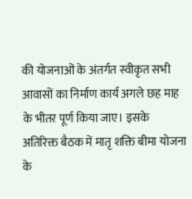की योजनाओं के अंतर्गत स्वीकृत सभी आवासों का निर्माण कार्य अगले छह माह के भीतर पूर्ण किया जाए। इसके अतिरिक्त बैठक में मातृ शक्ति बीमा योजना के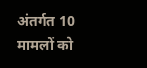अंतर्गत 10 मामलों को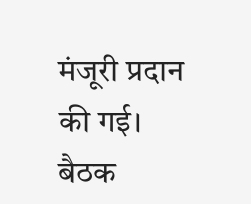मंजूरी प्रदान की गई। बैठक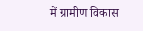में ग्रामीण विकास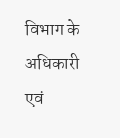विभाग के अधिकारी एवं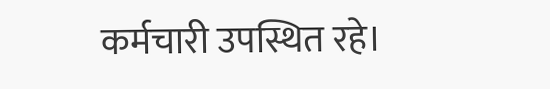कर्मचारी उपस्थित रहे।